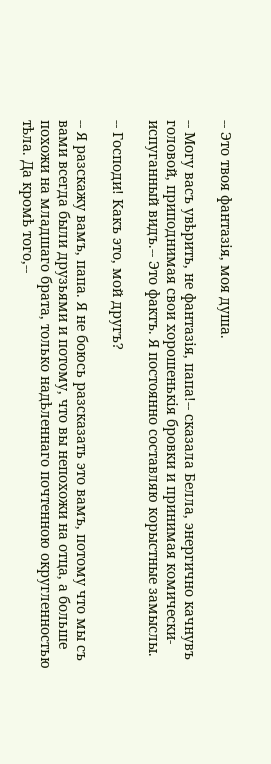-- Это твоя фантазія, моя душа.

-- Могу васъ увѣрить, не фантазія, папа!-- сказала Белла, энергично качнувъ головой, приподнимая свои хорошенькія бровки и принимая комически-испуганный видъ.-- Это фактъ. Я постоянно составляю корыстные замыслы.

-- Господи! Какъ это, мой другъ?

-- Я разскажу вамъ, папа. Я не боюсь разсказать это вамъ, потому что мы съ вами всегда были друзьями и потому, что вы непохожи на отца, а больше похожи на младшаго брата, только надѣленнаго почтенною округленностью тѣла. Да кромѣ того,--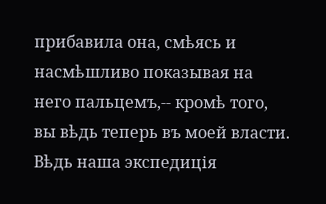прибавила она, смѣясь и насмѣшливо показывая на него пальцемъ,-- кромѣ того, вы вѣдь теперь въ моей власти. Вѣдь наша экспедиція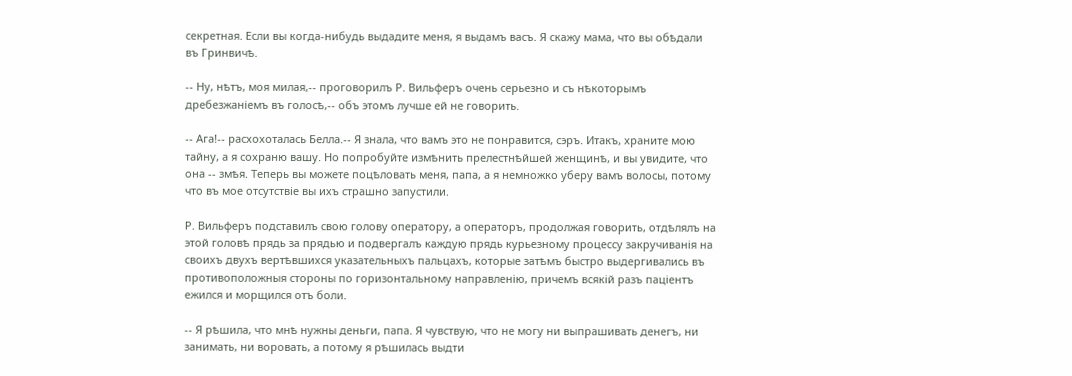секретная. Если вы когда-нибудь выдадите меня, я выдамъ васъ. Я скажу мама, что вы обѣдали въ Гринвичѣ.

-- Ну, нѣтъ, моя милая,-- проговорилъ Р. Вильферъ очень серьезно и съ нѣкоторымъ дребезжаніемъ въ голосѣ,-- объ этомъ лучше ей не говорить.

-- Ага!-- расхохоталась Белла.-- Я знала, что вамъ это не понравится, сэръ. Итакъ, храните мою тайну, а я сохраню вашу. Но попробуйте измѣнить прелестнѣйшей женщинѣ, и вы увидите, что она -- змѣя. Теперь вы можете поцѣловать меня, папа, а я немножко уберу вамъ волосы, потому что въ мое отсутствіе вы ихъ страшно запустили.

Р. Вильферъ подставилъ свою голову оператору, а операторъ, продолжая говорить, отдѣлялъ на этой головѣ прядь за прядью и подвергалъ каждую прядь курьезному процессу закручиванія на своихъ двухъ вертѣвшихся указательныхъ пальцахъ, которые затѣмъ быстро выдергивались въ противоположныя стороны по горизонтальному направленію, причемъ всякій разъ паціентъ ежился и морщился отъ боли.

-- Я рѣшила, что мнѣ нужны деньги, папа. Я чувствую, что не могу ни выпрашивать денегъ, ни занимать, ни воровать, а потому я рѣшилась выдти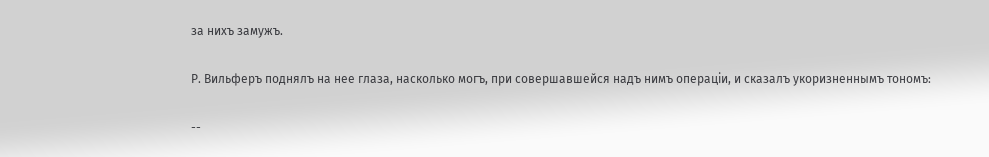за нихъ замужъ.

Р. Вильферъ поднялъ на нее глаза, насколько могъ, при совершавшейся надъ нимъ операціи, и сказалъ укоризненнымъ тономъ:

--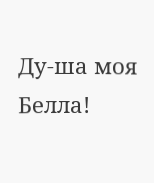Ду-ша моя Белла!